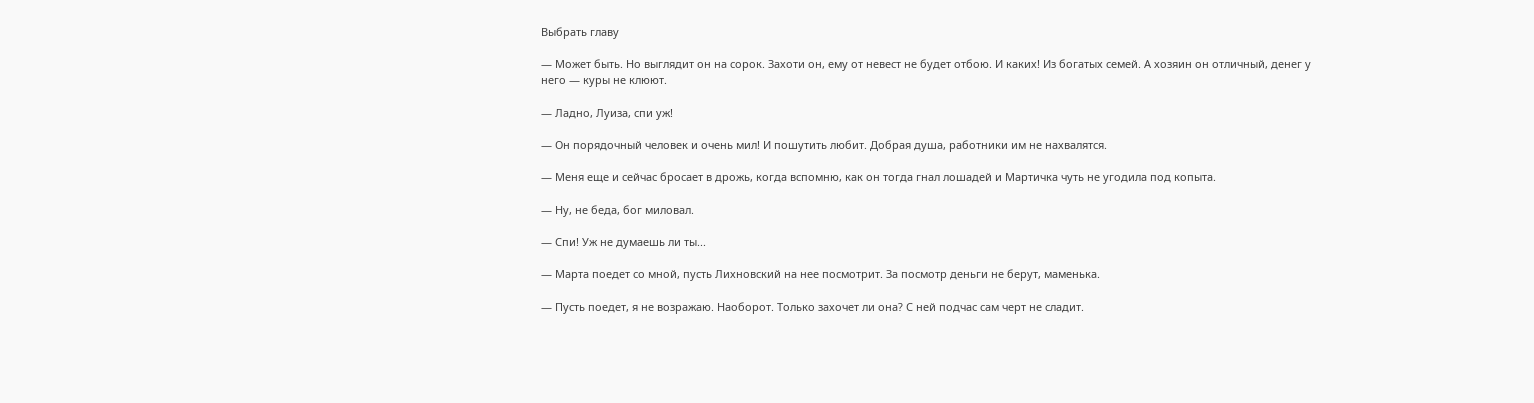Выбрать главу

— Может быть. Но выглядит он на сорок. Захоти он, ему от невест не будет отбою. И каких! Из богатых семей. А хозяин он отличный, денег у него — куры не клюют.

— Ладно, Луиза, спи уж!

— Он порядочный человек и очень мил! И пошутить любит. Добрая душа, работники им не нахвалятся.

— Меня еще и сейчас бросает в дрожь, когда вспомню, как он тогда гнал лошадей и Мартичка чуть не угодила под копыта.

— Ну, не беда, бог миловал.

— Спи! Уж не думаешь ли ты...

— Марта поедет со мной, пусть Лихновский на нее посмотрит. За посмотр деньги не берут, маменька.

— Пусть поедет, я не возражаю. Наоборот. Только захочет ли она? С ней подчас сам черт не сладит.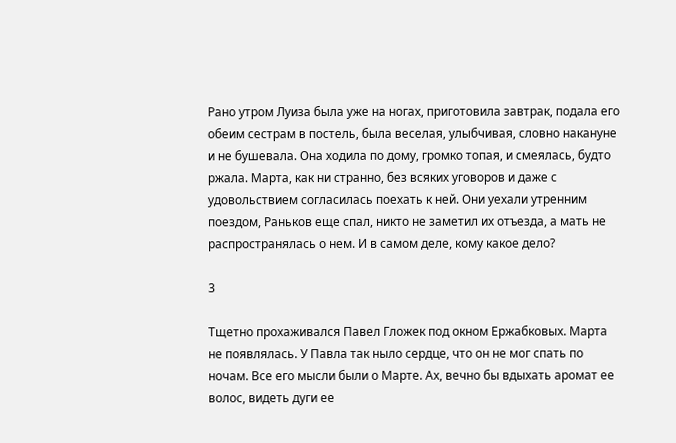Рано утром Луиза была уже на ногах, приготовила завтрак, подала его обеим сестрам в постель, была веселая, улыбчивая, словно накануне и не бушевала. Она ходила по дому, громко топая, и смеялась, будто ржала. Марта, как ни странно, без всяких уговоров и даже с удовольствием согласилась поехать к ней. Они уехали утренним поездом, Раньков еще спал, никто не заметил их отъезда, а мать не распространялась о нем. И в самом деле, кому какое дело?

3

Тщетно прохаживался Павел Гложек под окном Ержабковых. Марта не появлялась. У Павла так ныло сердце, что он не мог спать по ночам. Все его мысли были о Марте. Ах, вечно бы вдыхать аромат ее волос, видеть дуги ее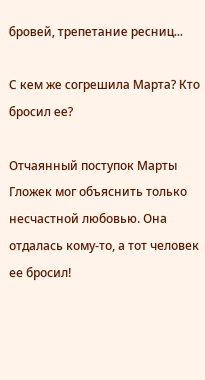бровей, трепетание ресниц...

С кем же согрешила Марта? Кто бросил ее?

Отчаянный поступок Марты Гложек мог объяснить только несчастной любовью. Она отдалась кому-то, а тот человек ее бросил!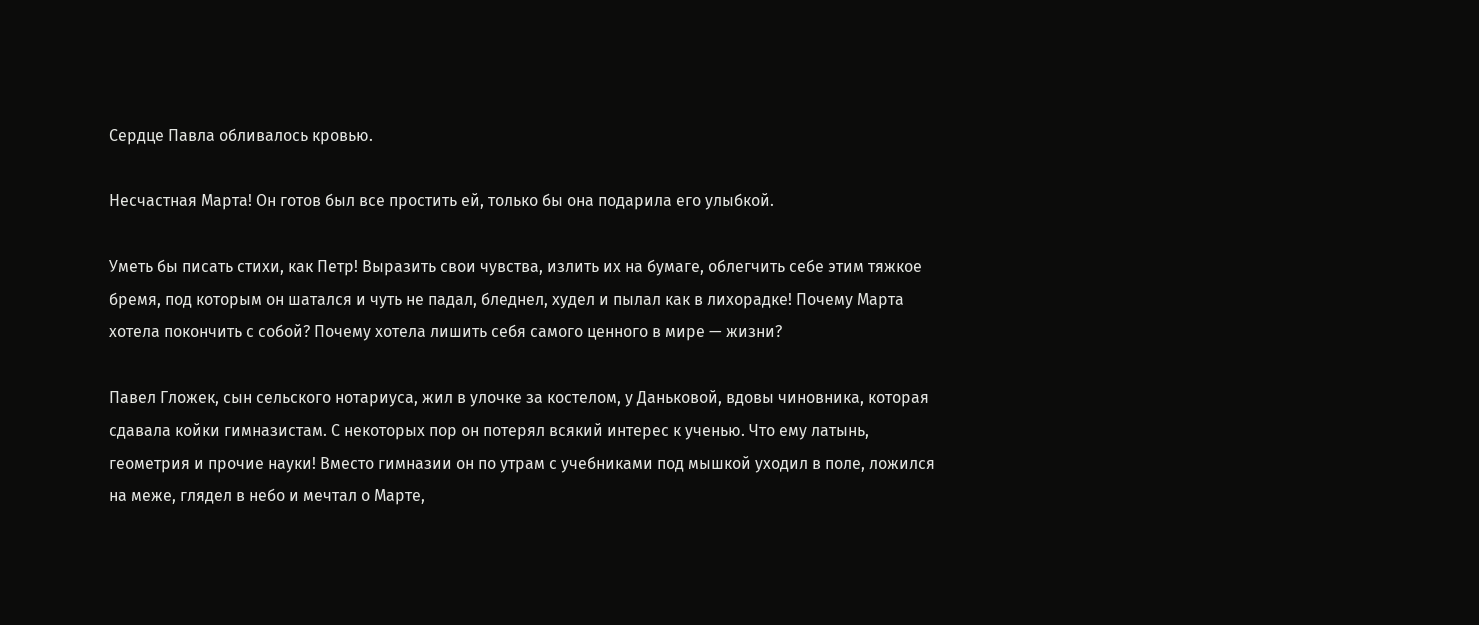Сердце Павла обливалось кровью.

Несчастная Марта! Он готов был все простить ей, только бы она подарила его улыбкой.

Уметь бы писать стихи, как Петр! Выразить свои чувства, излить их на бумаге, облегчить себе этим тяжкое бремя, под которым он шатался и чуть не падал, бледнел, худел и пылал как в лихорадке! Почему Марта хотела покончить с собой? Почему хотела лишить себя самого ценного в мире — жизни?

Павел Гложек, сын сельского нотариуса, жил в улочке за костелом, у Даньковой, вдовы чиновника, которая сдавала койки гимназистам. С некоторых пор он потерял всякий интерес к ученью. Что ему латынь, геометрия и прочие науки! Вместо гимназии он по утрам с учебниками под мышкой уходил в поле, ложился на меже, глядел в небо и мечтал о Марте,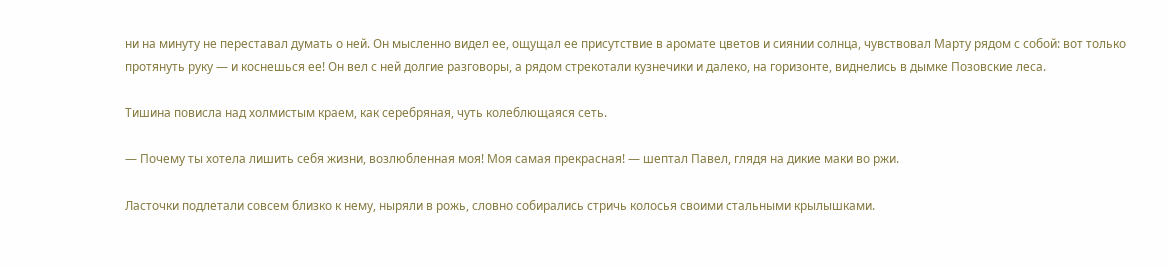ни на минуту не переставал думать о ней. Он мысленно видел ее, ощущал ее присутствие в аромате цветов и сиянии солнца, чувствовал Марту рядом с собой: вот только протянуть руку — и коснешься ее! Он вел с ней долгие разговоры, а рядом стрекотали кузнечики и далеко, на горизонте, виднелись в дымке Позовские леса.

Тишина повисла над холмистым краем, как серебряная, чуть колеблющаяся сеть.

— Почему ты хотела лишить себя жизни, возлюбленная моя! Моя самая прекрасная! — шептал Павел, глядя на дикие маки во ржи.

Ласточки подлетали совсем близко к нему, ныряли в рожь, словно собирались стричь колосья своими стальными крылышками.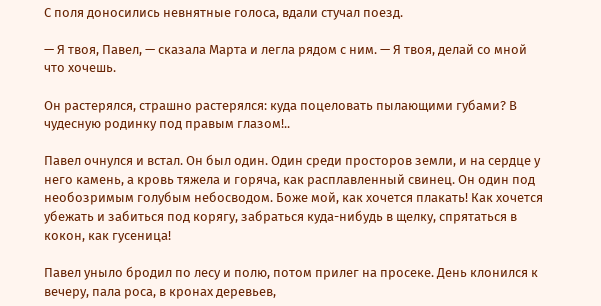С поля доносились невнятные голоса, вдали стучал поезд.

— Я твоя, Павел, — сказала Марта и легла рядом с ним. — Я твоя, делай со мной что хочешь.

Он растерялся, страшно растерялся: куда поцеловать пылающими губами? В чудесную родинку под правым глазом!..

Павел очнулся и встал. Он был один. Один среди просторов земли, и на сердце у него камень, а кровь тяжела и горяча, как расплавленный свинец. Он один под необозримым голубым небосводом. Боже мой, как хочется плакать! Как хочется убежать и забиться под корягу, забраться куда-нибудь в щелку, спрятаться в кокон, как гусеница!

Павел уныло бродил по лесу и полю, потом прилег на просеке. День клонился к вечеру, пала роса, в кронах деревьев,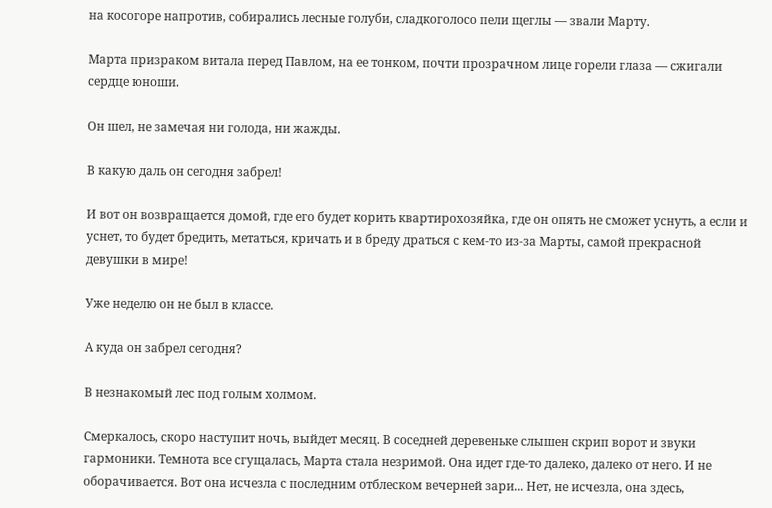на косогоре напротив, собирались лесные голуби, сладкоголосо пели щеглы — звали Марту.

Марта призраком витала перед Павлом, на ее тонком, почти прозрачном лице горели глаза — сжигали сердце юноши.

Он шел, не замечая ни голода, ни жажды.

В какую даль он сегодня забрел!

И вот он возвращается домой, где его будет корить квартирохозяйка, где он опять не сможет уснуть, а если и уснет, то будет бредить, метаться, кричать и в бреду драться с кем-то из-за Марты, самой прекрасной девушки в мире!

Уже неделю он не был в классе.

А куда он забрел сегодня?

В незнакомый лес под голым холмом.

Смеркалось, скоро наступит ночь, выйдет месяц. В соседней деревеньке слышен скрип ворот и звуки гармоники. Темнота все сгущалась, Марта стала незримой. Она идет где-то далеко, далеко от него. И не оборачивается. Вот она исчезла с последним отблеском вечерней зари... Нет, не исчезла, она здесь,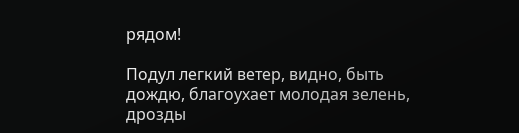рядом!

Подул легкий ветер, видно, быть дождю, благоухает молодая зелень, дрозды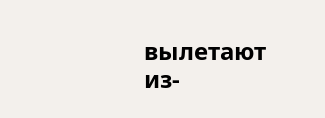вылетают из-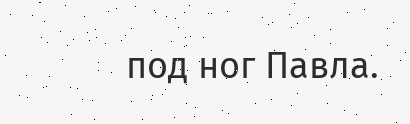под ног Павла.